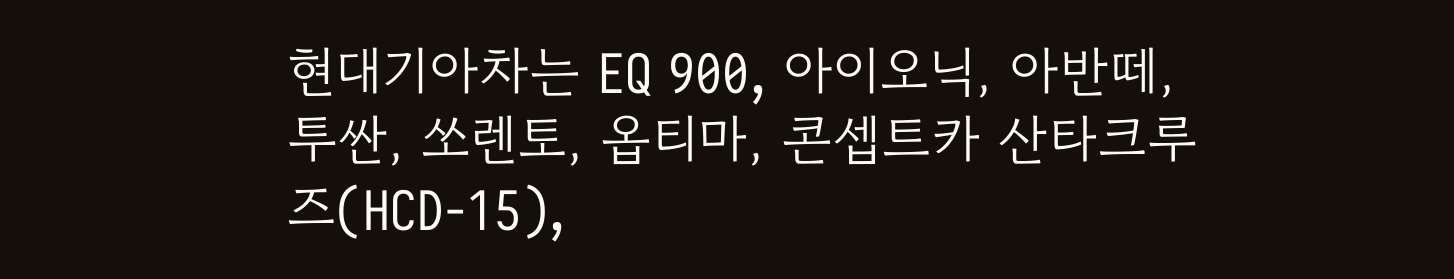현대기아차는 EQ 900, 아이오닉, 아반떼, 투싼, 쏘렌토, 옵티마, 콘셉트카 산타크루즈(HCD-15),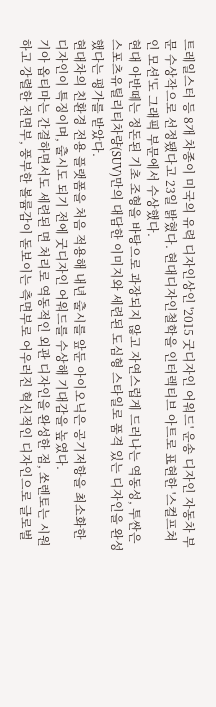트레일스터 등 8개 차종이 미국의 유력 디자인상인 '2015 굿디자인 어워드' 운송 디자인 자동차 부문 수상작으로 선정됐다고 23일 밝혔다. 현대디자인철학을 인터렉티브 아트로 표현한 '스컬프쳐 인 모션'도 그래픽 부문에서 수상했다.
현대 아반떼는 정돈된 기초 조형을 바탕으로 과장되지 않고 자연스럽게 드러나는 역동성, 투싼은 스포츠유틸리티차량(SUV)만의 대담한 이미지와 세련된 도심형 스타일로 품격 있는 디자인을 완성했다는 평가를 받았다.
현대차의 친환경 전용 플랫폼을 처음 적용해 내년 출시를 앞둔 아이오닉은 공기저항을 최소화한 디자인이 특징이며, 출시도 되기 전에 굿디자인 어워드를 수상해 기대감을 높였다.
기아 옵티마는 간결하면서도 세련된 면 처리로 역동적인 외관 디자인을 완성한 점, 쏘렌토는 시원하고 강렬한 전면부, 풍부한 볼륨감이 돋보이는 측면부로 어우러진 혁신적인 디자인으로 글로벌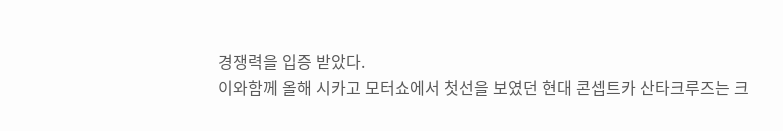경쟁력을 입증 받았다.
이와함께 올해 시카고 모터쇼에서 첫선을 보였던 현대 콘셉트카 산타크루즈는 크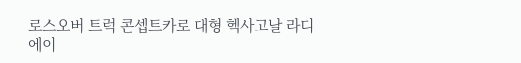로스오버 트럭 콘셉트카로 대형 헥사고날 라디에이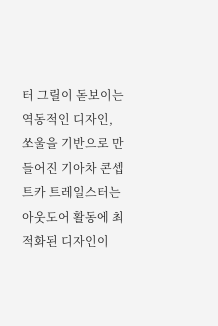터 그릴이 돋보이는 역동적인 디자인, 쏘울을 기반으로 만들어진 기아차 콘셉트카 트레일스터는 아웃도어 활동에 최적화된 디자인이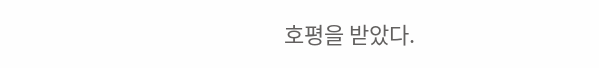호평을 받았다.